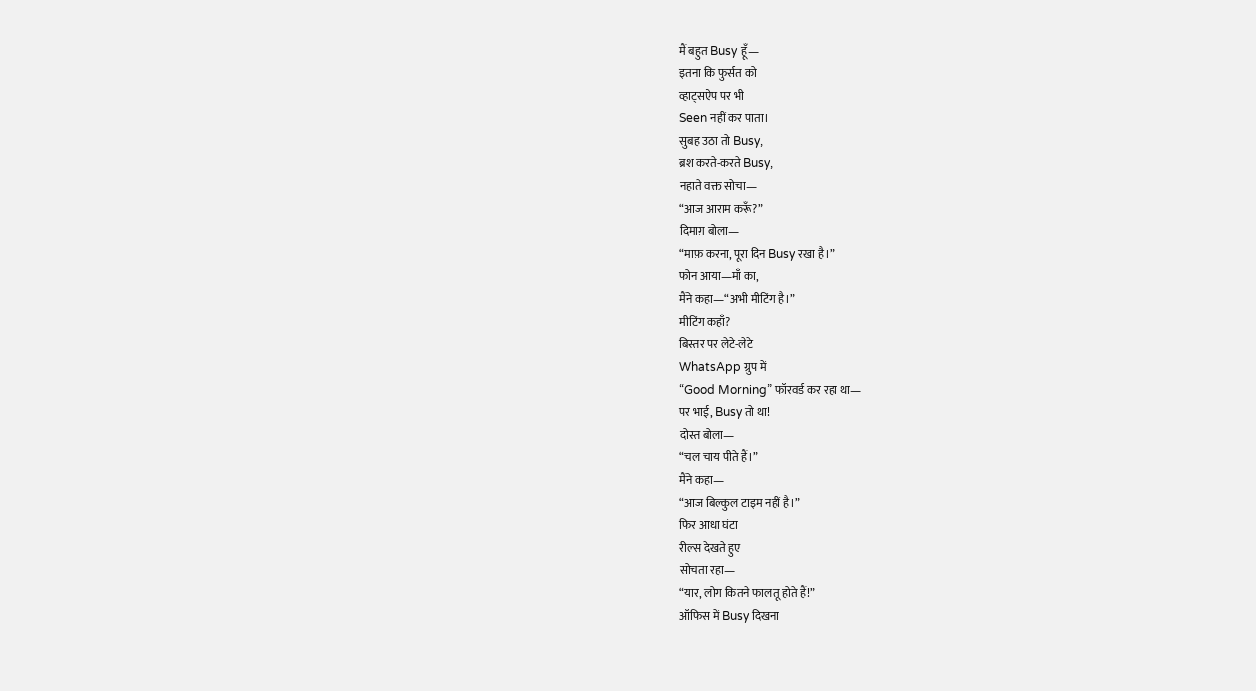मैं बहुत Busy हूँ—
इतना कि फुर्सत को
व्हाट्सऐप पर भी
Seen नहीं कर पाता।
सुबह उठा तो Busy,
ब्रश करते-करते Busy,
नहाते वक्त सोचा—
“आज आराम करूँ?”
दिमाग़ बोला—
“माफ़ करना, पूरा दिन Busy रखा है।”
फोन आया—माँ का,
मैंने कहा—“अभी मीटिंग है।”
मीटिंग कहाँ?
बिस्तर पर लेटे-लेटे
WhatsApp ग्रुप में
“Good Morning” फॉरवर्ड कर रहा था—
पर भाई, Busy तो था!
दोस्त बोला—
“चल चाय पीते हैं।”
मैंने कहा—
“आज बिल्कुल टाइम नहीं है।”
फिर आधा घंटा
रील्स देखते हुए
सोचता रहा—
“यार, लोग कितने फालतू होते हैं!”
ऑफिस में Busy दिखना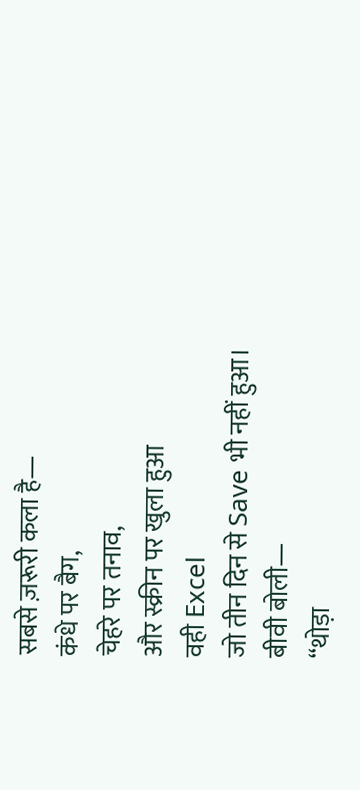सबसे ज़रूरी कला है—
कंधे पर बैग,
चेहरे पर तनाव,
और स्क्रीन पर खुला हुआ
वही Excel
जो तीन दिन से Save भी नहीं हुआ।
बीवी बोली—
“थोड़ा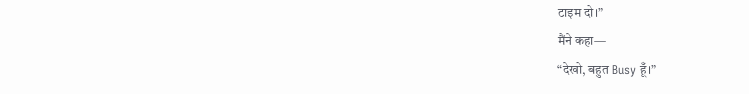टाइम दो।”
मैंने कहा—
“देखो, बहुत Busy हूँ।”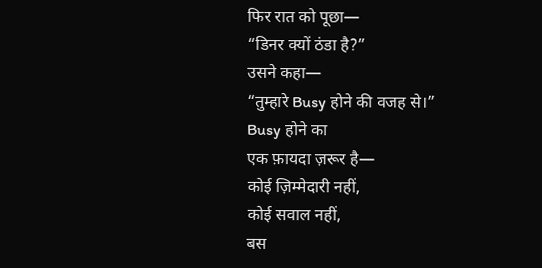फिर रात को पूछा—
“डिनर क्यों ठंडा है?”
उसने कहा—
“तुम्हारे Busy होने की वजह से।”
Busy होने का
एक फ़ायदा ज़रूर है—
कोई ज़िम्मेदारी नहीं,
कोई सवाल नहीं,
बस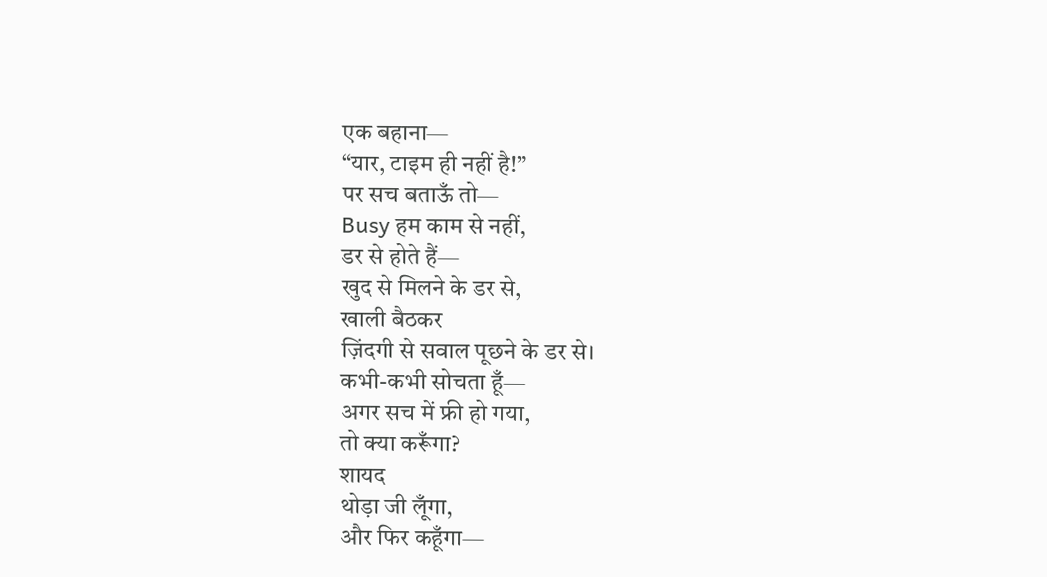एक बहाना—
“यार, टाइम ही नहीं है!”
पर सच बताऊँ तो—
Busy हम काम से नहीं,
डर से होते हैं—
खुद से मिलने के डर से,
खाली बैठकर
ज़िंदगी से सवाल पूछने के डर से।
कभी-कभी सोचता हूँ—
अगर सच में फ्री हो गया,
तो क्या करूँगा?
शायद
थोड़ा जी लूँगा,
और फिर कहूँगा—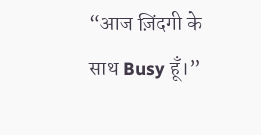“आज ज़िंदगी के साथ Busy हूँ।”